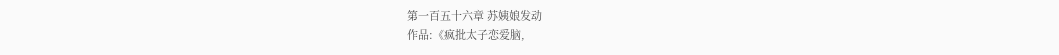第一百五十六章 苏姨娘发动
作品:《疯批太子恋爱脑,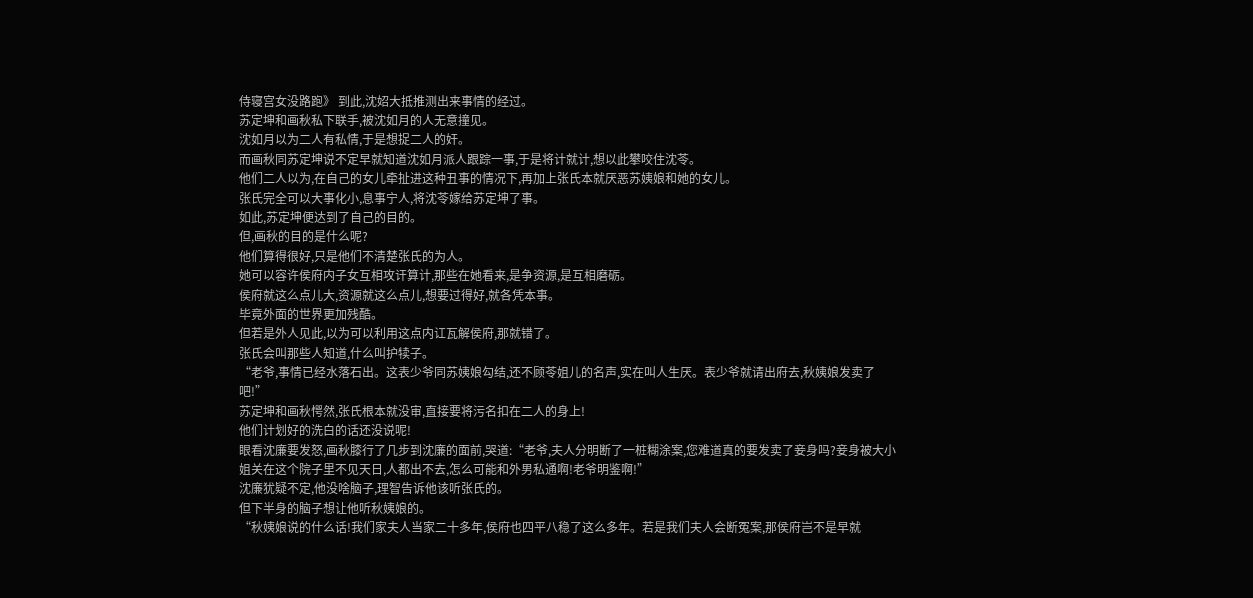侍寝宫女没路跑》 到此,沈妱大抵推测出来事情的经过。
苏定坤和画秋私下联手,被沈如月的人无意撞见。
沈如月以为二人有私情,于是想捉二人的奸。
而画秋同苏定坤说不定早就知道沈如月派人跟踪一事,于是将计就计,想以此攀咬住沈苓。
他们二人以为,在自己的女儿牵扯进这种丑事的情况下,再加上张氏本就厌恶苏姨娘和她的女儿。
张氏完全可以大事化小,息事宁人,将沈苓嫁给苏定坤了事。
如此,苏定坤便达到了自己的目的。
但,画秋的目的是什么呢?
他们算得很好,只是他们不清楚张氏的为人。
她可以容许侯府内子女互相攻讦算计,那些在她看来,是争资源,是互相磨砺。
侯府就这么点儿大,资源就这么点儿,想要过得好,就各凭本事。
毕竟外面的世界更加残酷。
但若是外人见此,以为可以利用这点内讧瓦解侯府,那就错了。
张氏会叫那些人知道,什么叫护犊子。
“老爷,事情已经水落石出。这表少爷同苏姨娘勾结,还不顾苓姐儿的名声,实在叫人生厌。表少爷就请出府去,秋姨娘发卖了吧!”
苏定坤和画秋愕然,张氏根本就没审,直接要将污名扣在二人的身上!
他们计划好的洗白的话还没说呢!
眼看沈廉要发怒,画秋膝行了几步到沈廉的面前,哭道:“老爷,夫人分明断了一桩糊涂案,您难道真的要发卖了妾身吗?妾身被大小姐关在这个院子里不见天日,人都出不去,怎么可能和外男私通啊!老爷明鉴啊!”
沈廉犹疑不定,他没啥脑子,理智告诉他该听张氏的。
但下半身的脑子想让他听秋姨娘的。
“秋姨娘说的什么话!我们家夫人当家二十多年,侯府也四平八稳了这么多年。若是我们夫人会断冤案,那侯府岂不是早就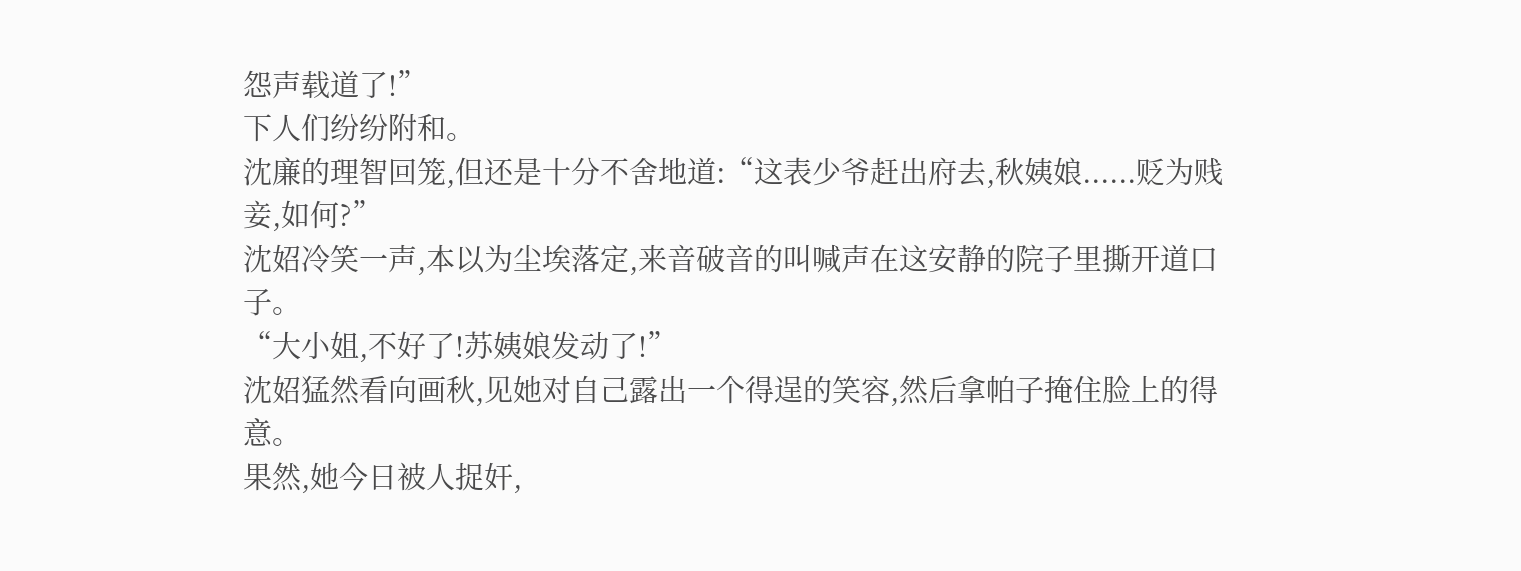怨声载道了!”
下人们纷纷附和。
沈廉的理智回笼,但还是十分不舍地道:“这表少爷赶出府去,秋姨娘......贬为贱妾,如何?”
沈妱冷笑一声,本以为尘埃落定,来音破音的叫喊声在这安静的院子里撕开道口子。
“大小姐,不好了!苏姨娘发动了!”
沈妱猛然看向画秋,见她对自己露出一个得逞的笑容,然后拿帕子掩住脸上的得意。
果然,她今日被人捉奸,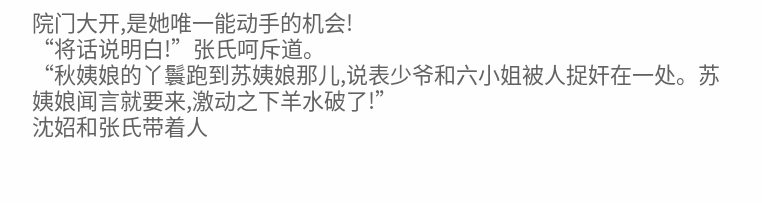院门大开,是她唯一能动手的机会!
“将话说明白!”张氏呵斥道。
“秋姨娘的丫鬟跑到苏姨娘那儿,说表少爷和六小姐被人捉奸在一处。苏姨娘闻言就要来,激动之下羊水破了!”
沈妱和张氏带着人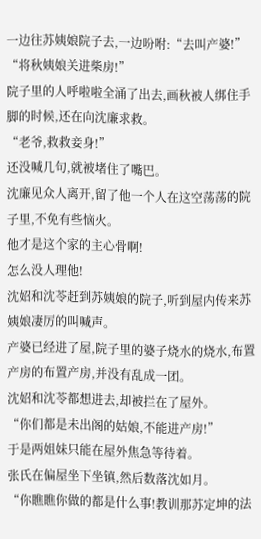一边往苏姨娘院子去,一边吩咐:“去叫产婆!”
“将秋姨娘关进柴房!”
院子里的人呼啦啦全涌了出去,画秋被人绑住手脚的时候,还在向沈廉求救。
“老爷,救救妾身!”
还没喊几句,就被堵住了嘴巴。
沈廉见众人离开,留了他一个人在这空荡荡的院子里,不免有些恼火。
他才是这个家的主心骨啊!
怎么没人理他!
沈妱和沈苓赶到苏姨娘的院子,听到屋内传来苏姨娘凄厉的叫喊声。
产婆已经进了屋,院子里的婆子烧水的烧水,布置产房的布置产房,并没有乱成一团。
沈妱和沈苓都想进去,却被拦在了屋外。
“你们都是未出阁的姑娘,不能进产房!”
于是两姐妹只能在屋外焦急等待着。
张氏在偏屋坐下坐镇,然后数落沈如月。
“你瞧瞧你做的都是什么事!教训那苏定坤的法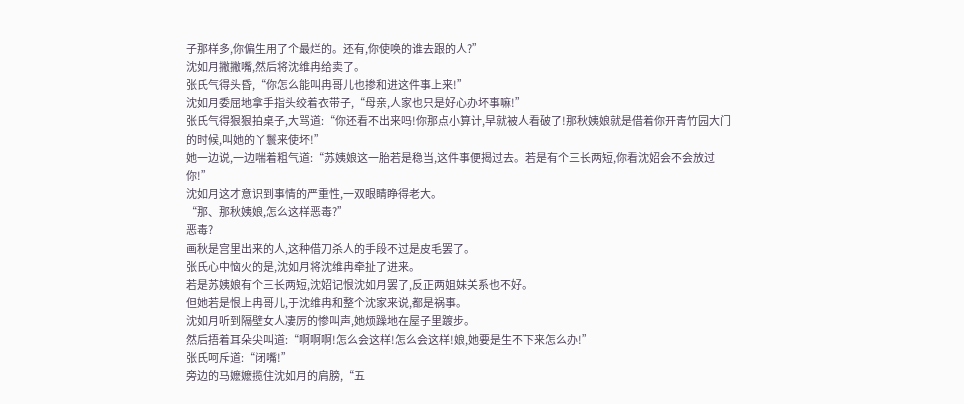子那样多,你偏生用了个最烂的。还有,你使唤的谁去跟的人?”
沈如月撇撇嘴,然后将沈维冉给卖了。
张氏气得头昏,“你怎么能叫冉哥儿也掺和进这件事上来!”
沈如月委屈地拿手指头绞着衣带子,“母亲,人家也只是好心办坏事嘛!”
张氏气得狠狠拍桌子,大骂道:“你还看不出来吗!你那点小算计,早就被人看破了!那秋姨娘就是借着你开青竹园大门的时候,叫她的丫鬟来使坏!”
她一边说,一边喘着粗气道:“苏姨娘这一胎若是稳当,这件事便揭过去。若是有个三长两短,你看沈妱会不会放过你!”
沈如月这才意识到事情的严重性,一双眼睛睁得老大。
“那、那秋姨娘,怎么这样恶毒?”
恶毒?
画秋是宫里出来的人,这种借刀杀人的手段不过是皮毛罢了。
张氏心中恼火的是,沈如月将沈维冉牵扯了进来。
若是苏姨娘有个三长两短,沈妱记恨沈如月罢了,反正两姐妹关系也不好。
但她若是恨上冉哥儿,于沈维冉和整个沈家来说,都是祸事。
沈如月听到隔壁女人凄厉的惨叫声,她烦躁地在屋子里踱步。
然后捂着耳朵尖叫道:“啊啊啊!怎么会这样!怎么会这样!娘,她要是生不下来怎么办!”
张氏呵斥道:“闭嘴!”
旁边的马嬷嬷揽住沈如月的肩膀,“五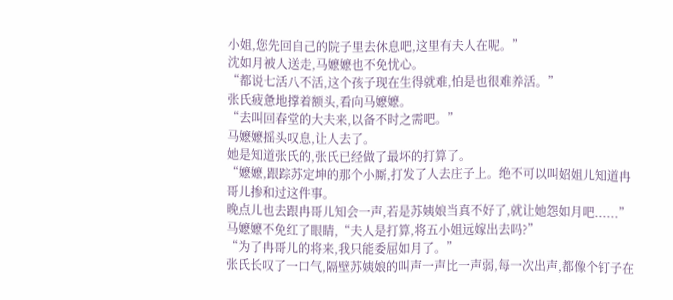小姐,您先回自己的院子里去休息吧,这里有夫人在呢。”
沈如月被人送走,马嬷嬷也不免忧心。
“都说七活八不活,这个孩子现在生得就难,怕是也很难养活。”
张氏疲惫地撑着额头,看向马嬷嬷。
“去叫回春堂的大夫来,以备不时之需吧。”
马嬷嬷摇头叹息,让人去了。
她是知道张氏的,张氏已经做了最坏的打算了。
“嬷嬷,跟踪苏定坤的那个小厮,打发了人去庄子上。绝不可以叫妱姐儿知道冉哥儿掺和过这件事。
晚点儿也去跟冉哥儿知会一声,若是苏姨娘当真不好了,就让她怨如月吧......”
马嬷嬷不免红了眼睛,“夫人是打算,将五小姐远嫁出去吗?”
“为了冉哥儿的将来,我只能委屈如月了。”
张氏长叹了一口气,隔壁苏姨娘的叫声一声比一声弱,每一次出声,都像个钉子在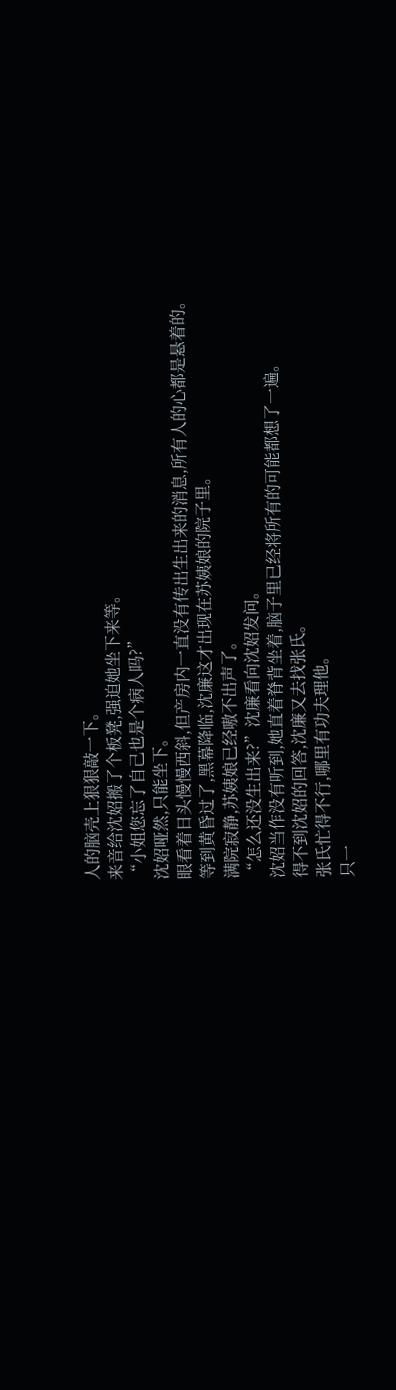人的脑壳上狠狠敲一下。
来音给沈妱搬了个板凳,强迫她坐下来等。
“小姐您忘了自己也是个病人吗?”
沈妱哑然,只能坐下。
眼看着日头慢慢西斜,但产房内一直没有传出生出来的消息,所有人的心都是悬着的。
等到黄昏过了,黑幕降临,沈廉这才出现在苏姨娘的院子里。
满院寂静,苏姨娘已经嗷不出声了。
“怎么还没生出来?”沈廉看向沈妱发问。
沈妱当作没有听到,她直着脊背坐着,脑子里已经将所有的可能都想了一遍。
得不到沈妱的回答,沈廉又去找张氏。
张氏忙得不行,哪里有功夫理他。
只一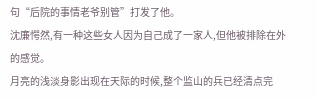句“后院的事情老爷别管”打发了他。
沈廉愕然,有一种这些女人因为自己成了一家人,但他被排除在外的感觉。
月亮的浅淡身影出现在天际的时候,整个监山的兵已经清点完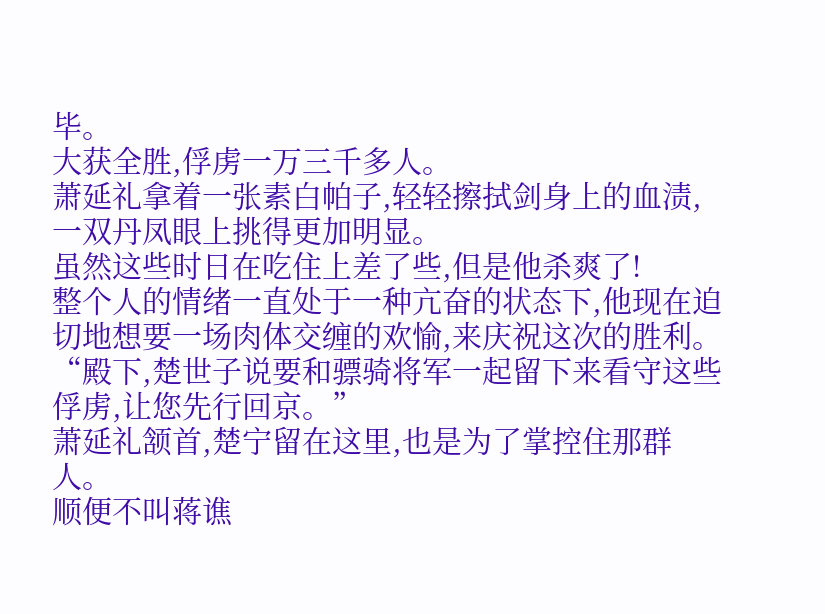毕。
大获全胜,俘虏一万三千多人。
萧延礼拿着一张素白帕子,轻轻擦拭剑身上的血渍,一双丹凤眼上挑得更加明显。
虽然这些时日在吃住上差了些,但是他杀爽了!
整个人的情绪一直处于一种亢奋的状态下,他现在迫切地想要一场肉体交缠的欢愉,来庆祝这次的胜利。
“殿下,楚世子说要和骠骑将军一起留下来看守这些俘虏,让您先行回京。”
萧延礼颔首,楚宁留在这里,也是为了掌控住那群人。
顺便不叫蒋谯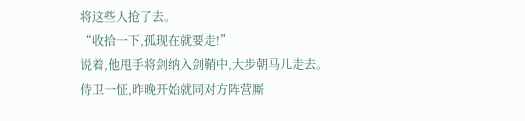将这些人抢了去。
“收拾一下,孤现在就要走!”
说着,他甩手将剑纳入剑鞘中,大步朝马儿走去。
侍卫一怔,昨晚开始就同对方阵营厮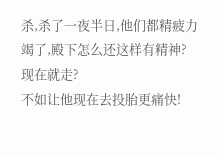杀,杀了一夜半日,他们都精疲力竭了,殿下怎么还这样有精神?
现在就走?
不如让他现在去投胎更痛快!